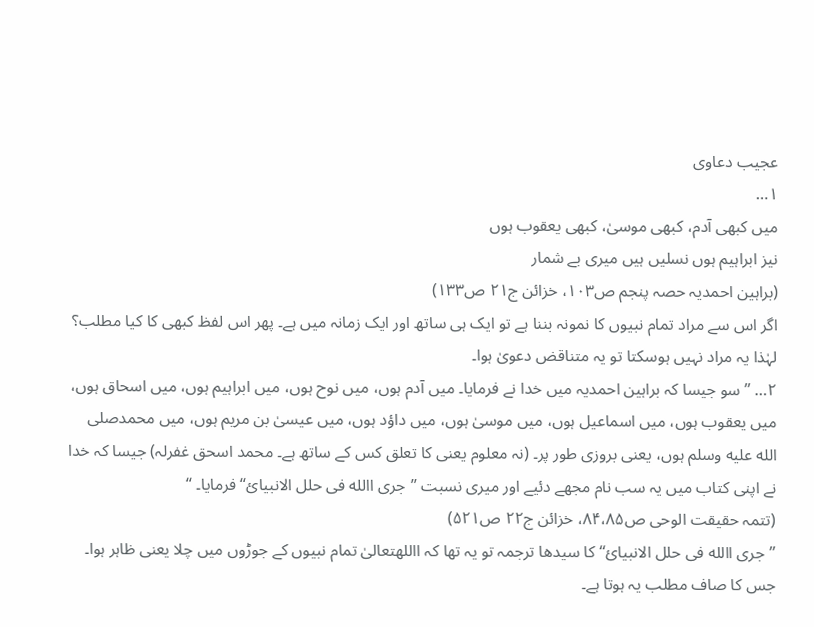عجیب دعاوی
۱…
میں کبھی آدم، کبھی موسیٰ، کبھی یعقوب ہوں
نیز ابراہیم ہوں نسلیں ہیں میری بے شمار
(براہین احمدیہ حصہ پنجم ص۱۰۳، خزائن ج۲۱ ص۱۳۳)
اگر اس سے مراد تمام نبیوں کا نمونہ بننا ہے تو ایک ہی ساتھ اور ایک زمانہ میں ہے۔ پھر اس لفظ کبھی کا کیا مطلب؟ لہٰذا یہ مراد نہیں ہوسکتا تو یہ متناقض دعویٰ ہوا۔
۲… ’’سو جیسا کہ براہین احمدیہ میں خدا نے فرمایا۔ میں آدم ہوں، میں نوح ہوں، میں ابراہیم ہوں، میں اسحاق ہوں، میں یعقوب ہوں، میں اسماعیل ہوں، میں موسیٰ ہوں، میں داؤد ہوں، میں عیسیٰ بن مریم ہوں، میں محمدصلى الله عليه وسلم ہوں، یعنی بروزی طور پر۔ (نہ معلوم یعنی کا تعلق کس کے ساتھ ہے۔ محمد اسحق غفرلہ) جیسا کہ خدا نے اپنی کتاب میں یہ سب نام مجھے دئیے اور میری نسبت ’’جری االله فی حلل الانبیائ‘‘ فرمایا۔ ‘‘
(تتمہ حقیقت الوحی ص۸۴،۸۵، خزائن ج۲۲ ص۵۲۱)
’’جری االله فی حلل الانبیائ‘‘ کا سیدھا ترجمہ تو یہ تھا کہ االلهتعالیٰ تمام نبیوں کے جوڑوں میں چلا یعنی ظاہر ہوا۔ جس کا صاف مطلب یہ ہوتا ہے۔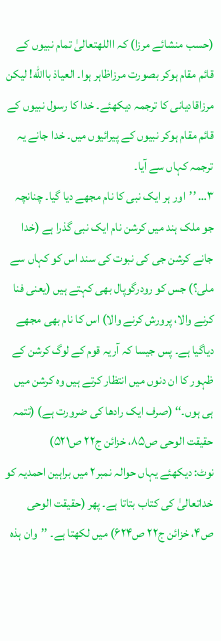(حسب منشائے مرزا) کہ االلهتعالیٰ تمام نبیوں کے قائم مقام ہوکر بصورت مرزاظاہر ہوا۔ العیاذ باالله! لیکن مرزاقادیانی کا ترجمہ دیکھئے۔ خدا کا رسول نبیوں کے قائم مقام ہوکر نبیوں کے پیرائیوں میں۔ خدا جانے یہ ترجمہ کہاں سے آیا۔
۳… ’’اور ہر ایک نبی کا نام مجھے دیا گیا۔ چنانچہ جو ملک ہند میں کرشن نام ایک نبی گذرا ہے (خدا جانے کرشن جی کی نبوت کی سند اس کو کہاں سے ملی؟) جس کو رودرگوپال بھی کہتے ہیں (یعنی فنا کرنے والا، پرورش کرنے والا) اس کا نام بھی مجھے دیاگیا ہے۔ پس جیسا کہ آریہ قوم کے لوگ کرشن کے ظہور کا ان دنوں میں انتظار کرتے ہیں وہ کرشن میں ہی ہوں۔‘‘ (صرف ایک رادھا کی ضرورت ہے) (تتمہ حقیقت الوحی ص۸۵، خزائن ج۲۲ ص۵۲۱)
نوٹ: دیکھئے یہاں حوالہ نمبر۲ میں براہین احمدیہ کو خداتعالیٰ کی کتاب بتاتا ہے۔ پھر (حقیقت الوحی ص۴، خزائن ج۲۲ ص۶۲۴) میں لکھتا ہے۔ ’’وان ہذہ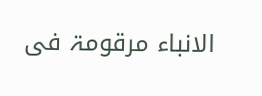الانباء مرقومۃ فی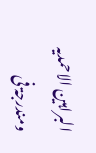البراہین الاحمدیہ ومندرجۃ فی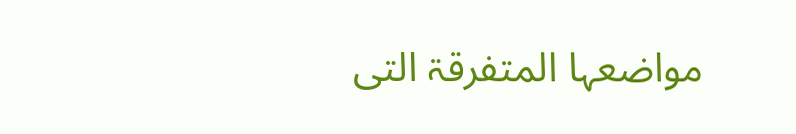مواضعہا المتفرقۃ التی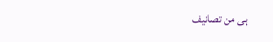ہی من تصانیف